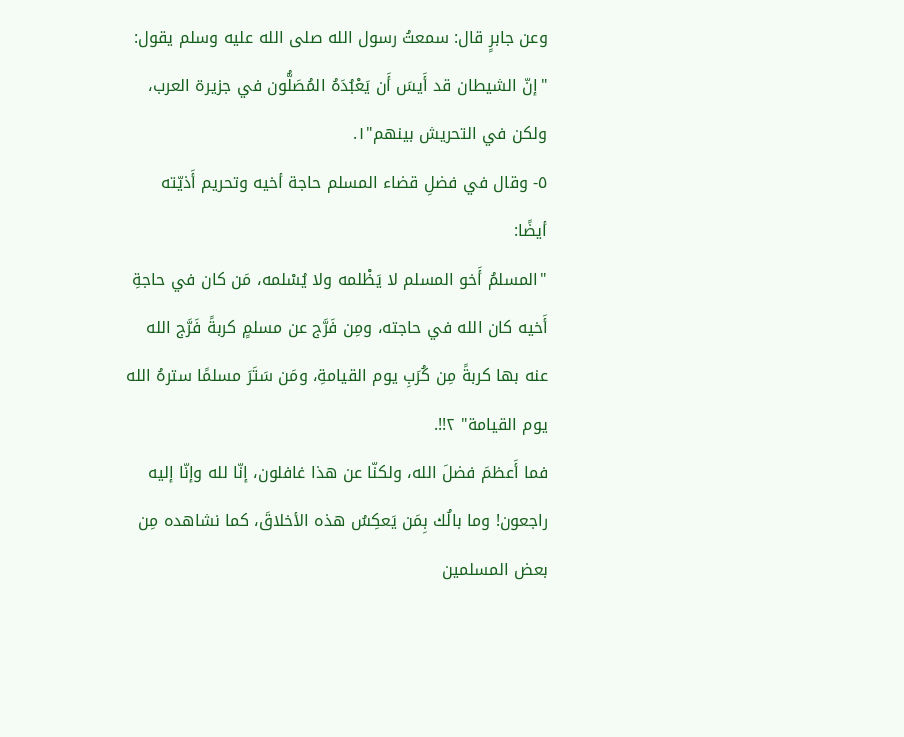وعن جابرٍ قال: سمعتُ رسول الله صلى الله عليه وسلم يقول: "إنّ الشيطان قد أَيسَ أَن يَعْبُدَهُ المُصَلُّون في جزيرة العرب، ولكن في التحريش بينهم"١.
٥- وقال في فضلِ قضاء المسلم حاجة أخيه وتحريم أَذيّته أيضًا:
"المسلمُ أَخو المسلم لا يَظْلمه ولا يُسْلمه، مَن كان في حاجةِ أَخيه كان الله في حاجته، ومِن فَرَّج عن مسلمٍ كربةً فَرَّج الله عنه بها كربةً مِن كُرَبِ يوم القيامةِ، ومَن سَتَرَ مسلمًا سترهُ الله يوم القيامة" ٢!!.
فما أَعظمَ فضلَ الله، ولكنّا عن هذا غافلون، إنّا لله وإنّا إليه راجعون! وما بالُك بِمَن يَعكِسُ هذه الأخلاقَ، كما نشاهده مِن بعض المسلمين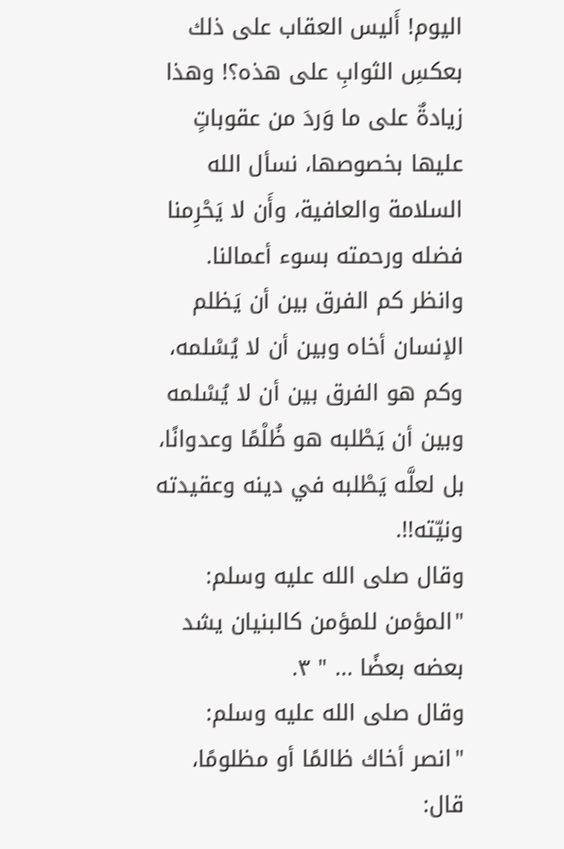اليوم! أَليس العقاب على ذلك بعكسِ الثوابِ على هذه؟! وهذا زيادةٌ على ما وَردَ من عقوباتٍ عليها بخصوصها، نسأل الله السلامة والعافية، وأَن لا يَحْرِمنا فضله ورحمته بسوء أعمالنا. وانظر كم الفرق بين أن يَظلم الإنسان أخاه وبين أن لا يُسْلمه، وكم هو الفرق بين أن لا يُسْلمه وبين أن يَطْلبه هو ظُلْمًا وعدوانًا، بل لعلَّه يَطْلبه في دينه وعقيدته ونيّته!!.
وقال صلى الله عليه وسلم: "المؤمن للمؤمن كالبنيان يشد بعضه بعضًا ... " ٣.
وقال صلى الله عليه وسلم: "انصر أخاك ظالمًا أو مظلومًا، قال: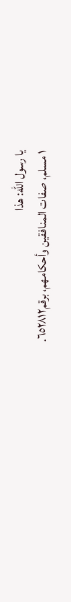يا رسول الله: هذا
١ مسلم، صفات المنافقين وأحكامهم، برقم٦٥٢٨١٢.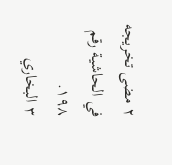٢ مضى تخريجه في الحاشية رقم ١٩٨.
٣ البخاري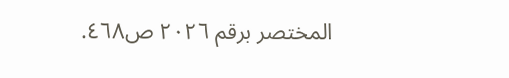المختصر برقم ٢٠٢٦ ص٤٦٨.